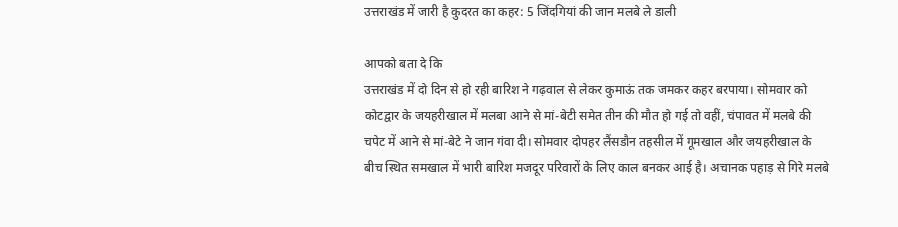उत्तराखंड में जारी है कुदरत का कहर: 5 जिंदगियां की जान मलबे ले डाली

आपको बता दे कि
उत्तराखंड में दो दिन से हो रही बारिश ने गढ़वाल से लेकर कुमाऊं तक जमकर कहर बरपाया। सोमवार को कोटद्वार के जयहरीखाल में मलबा आने से मां-बेटी समेत तीन की मौत हो गई तो वहीं, चंपावत में मलबे की चपेट में आने से मां-बेटे ने जान गंवा दी। सोमवार दोपहर लैंसडौन तहसील में गूमखाल और जयहरीखाल के बीच स्थित समखाल में भारी बारिश मजदूर परिवारों के लिए काल बनकर आई है। अचानक पहाड़ से गिरे मलबे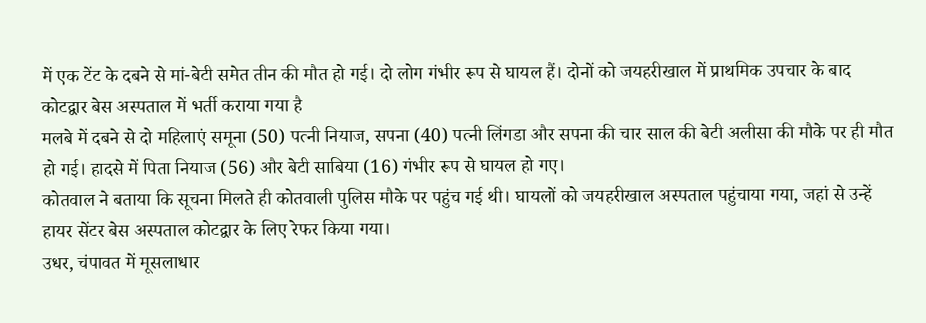में एक टेंट के दबने से मां-बेटी समेत तीन की मौत हो गई। दो लोग गंभीर रूप से घायल हैं। दोनों को जयहरीखाल में प्राथमिक उपचार के बाद कोटद्वार बेस अस्पताल में भर्ती कराया गया है
मलबे में दबने से दो महिलाएं समूना (50) पत्नी नियाज, सपना (40) पत्नी लिंगडा और सपना की चार साल की बेटी अलीसा की मौके पर ही मौत हो गई। हादसे में पिता नियाज (56) और बेटी साबिया (16) गंभीर रूप से घायल हो गए।
कोतवाल ने बताया कि सूचना मिलते ही कोतवाली पुलिस मौके पर पहुंच गई थी। घायलों को जयहरीखाल अस्पताल पहुंचाया गया, जहां से उन्हें हायर सेंटर बेस अस्पताल कोटद्वार के लिए रेफर किया गया।
उधर, चंपावत में मूसलाधार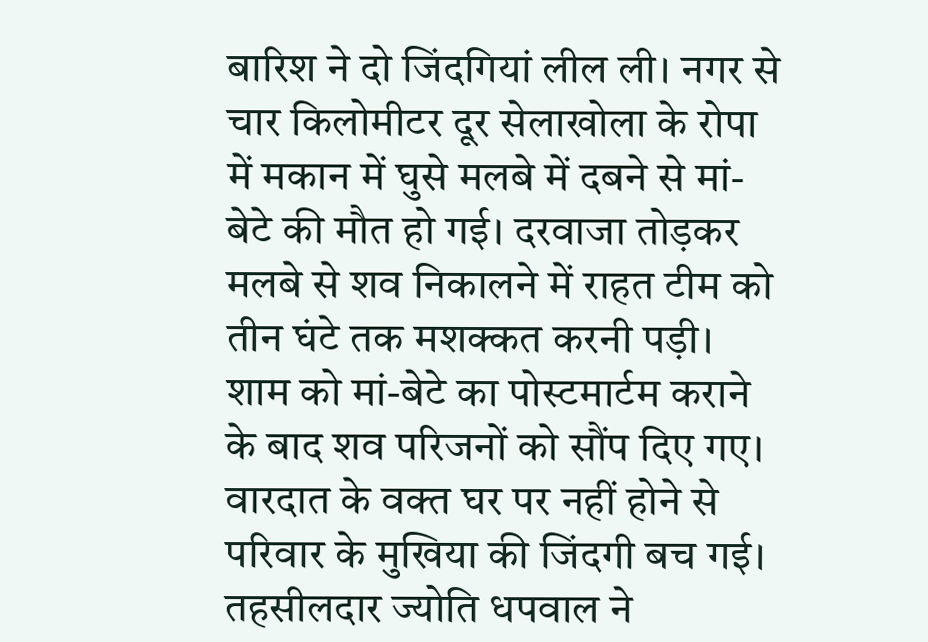बारिश ने दो जिंदगियां लील ली। नगर से चार किलोमीटर दूर सेलाखोला के रोपा में मकान में घुसे मलबे में दबने से मां-बेटे की मौत हो गई। दरवाजा तोड़कर मलबे से शव निकालने में राहत टीम को तीन घंटे तक मशक्कत करनी पड़ी। शाम को मां-बेटे का पोस्टमार्टम कराने के बाद शव परिजनों को सौंप दिए गए। वारदात के वक्त घर पर नहीं होने से परिवार के मुखिया की जिंदगी बच गई। तहसीलदार ज्योति धपवाल ने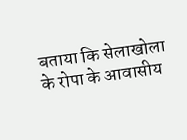बताया कि सेलाखोला के रोपा के आवासीय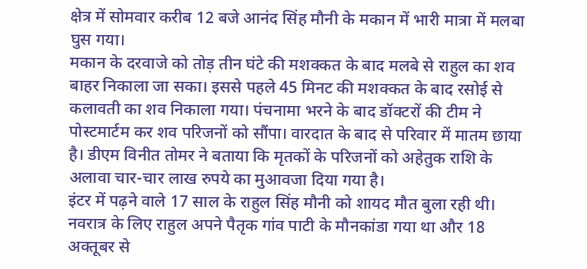क्षेत्र में सोमवार करीब 12 बजे आनंद सिंह मौनी के मकान में भारी मात्रा में मलबा घुस गया।
मकान के दरवाजे को तोड़ तीन घंटे की मशक्कत के बाद मलबे से राहुल का शव बाहर निकाला जा सका। इससे पहले 45 मिनट की मशक्कत के बाद रसोई से कलावती का शव निकाला गया। पंचनामा भरने के बाद डॉक्टरों की टीम ने पोस्टमार्टम कर शव परिजनों को सौंपा। वारदात के बाद से परिवार में मातम छाया है। डीएम विनीत तोमर ने बताया कि मृतकों के परिजनों को अहेतुक राशि के अलावा चार-चार लाख रुपये का मुआवजा दिया गया है।
इंटर में पढ़ने वाले 17 साल के राहुल सिंह मौनी को शायद मौत बुला रही थी। नवरात्र के लिए राहुल अपने पैतृक गांव पाटी के मौनकांडा गया था और 18 अक्तूबर से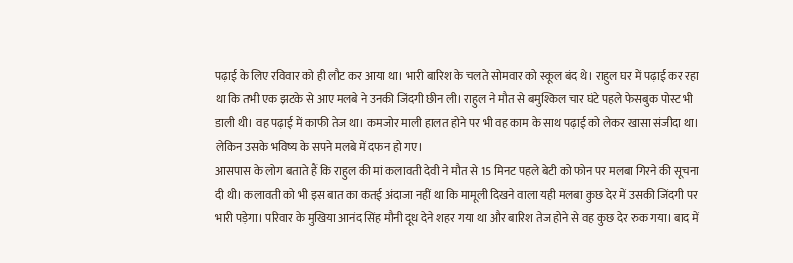पढ़ाई के लिए रविवार को ही लौट कर आया था। भारी बारिश के चलते सोमवार को स्कूल बंद थे। राहुल घर में पढ़ाई कर रहा था कि तभी एक झटके से आए मलबे ने उनकी जिंदगी छीन ली। राहुल ने मौत से बमुश्किल चार घंटे पहले फेसबुक पोस्ट भी डाली थी। वह पढ़ाई में काफी तेज था। कमजोर माली हालत होने पर भी वह काम के साथ पढ़ाई को लेकर खासा संजीदा था। लेकिन उसके भविष्य के सपने मलबे में दफन हो गए।
आसपास के लोग बताते हैं कि राहुल की मां कलावती देवी ने मौत से 15 मिनट पहले बेटी को फोन पर मलबा गिरने की सूचना दी थी। कलावती को भी इस बात का कतई अंदाजा नहीं था कि मामूली दिखने वाला यही मलबा कुछ देर में उसकी जिंदगी पर भारी पड़ेगा। परिवार के मुखिया आनंद सिंह मौनी दूध देने शहर गया था और बारिश तेज होने से वह कुछ देर रुक गया। बाद में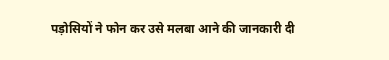पड़ोसियों ने फोन कर उसे मलबा आने की जानकारी दी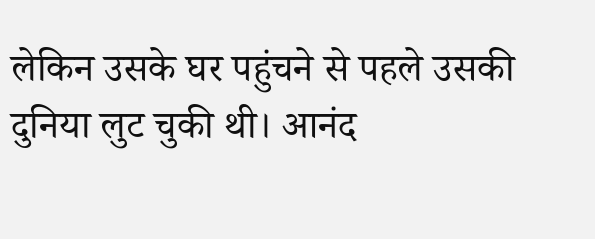लेकिन उसके घर पहुंचने से पहले उसकी दुनिया लुट चुकी थी। आनंद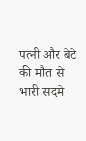पत्नी और बेटे की मौत से भारी सदमे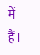में हैं।